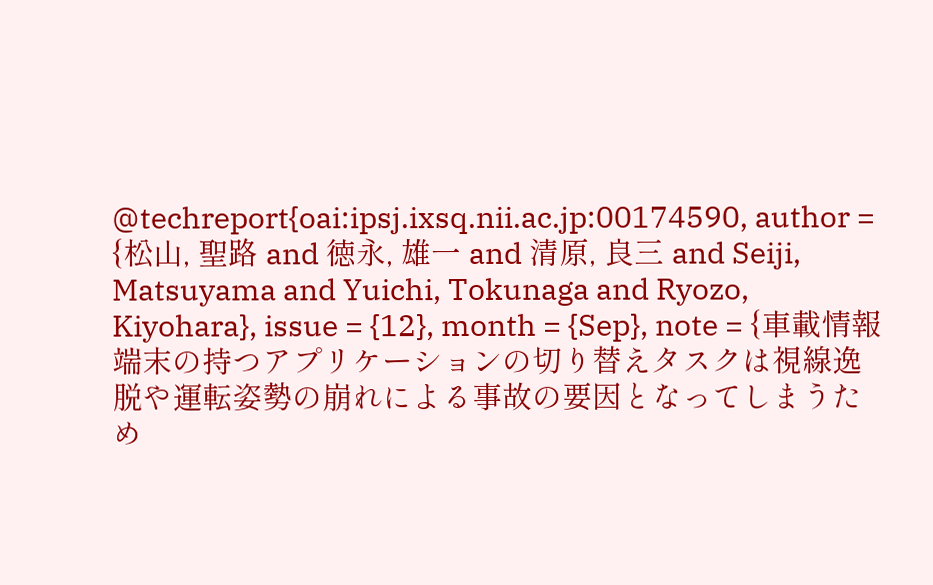@techreport{oai:ipsj.ixsq.nii.ac.jp:00174590, author = {松山, 聖路 and 徳永, 雄一 and 清原, 良三 and Seiji, Matsuyama and Yuichi, Tokunaga and Ryozo, Kiyohara}, issue = {12}, month = {Sep}, note = {車載情報端末の持つアプリケーションの切り替えタスクは視線逸脱や運転姿勢の崩れによる事故の要因となってしまうため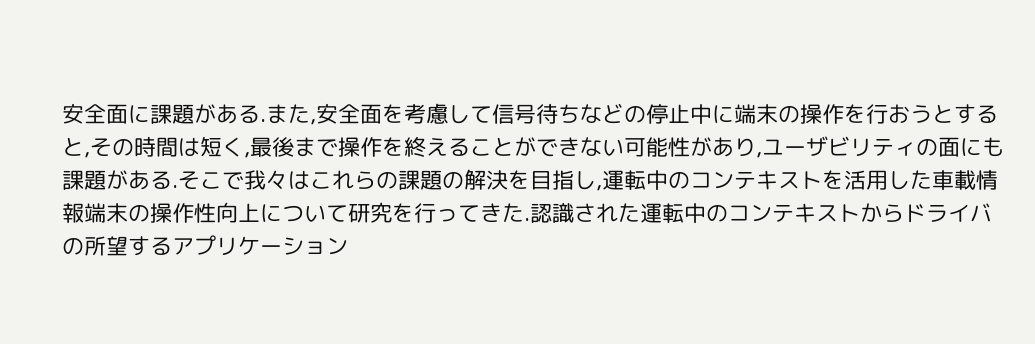安全面に課題がある.また,安全面を考慮して信号待ちなどの停止中に端末の操作を行おうとすると,その時間は短く,最後まで操作を終えることができない可能性があり,ユーザビリティの面にも課題がある.そこで我々はこれらの課題の解決を目指し,運転中のコンテキストを活用した車載情報端末の操作性向上について研究を行ってきた.認識された運転中のコンテキストからドライバの所望するアプリケーション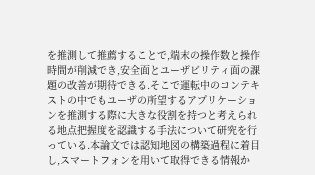を推測して推薦することで,端末の操作数と操作時間が削減でき,安全面とユーザビリティ面の課題の改善が期待できる.そこで運転中のコンテキストの中でもユーザの所望するアプリケーションを推測する際に大きな役割を持つと考えられる地点把握度を認識する手法について研究を行っている.本論文では認知地図の構築過程に着目し,スマートフォンを用いて取得できる情報か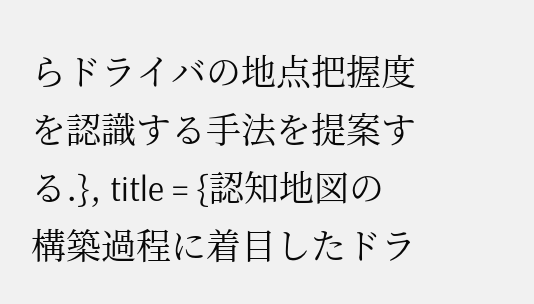らドライバの地点把握度を認識する手法を提案する.}, title = {認知地図の構築過程に着目したドラ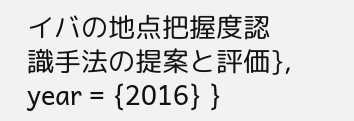イバの地点把握度認識手法の提案と評価}, year = {2016} }